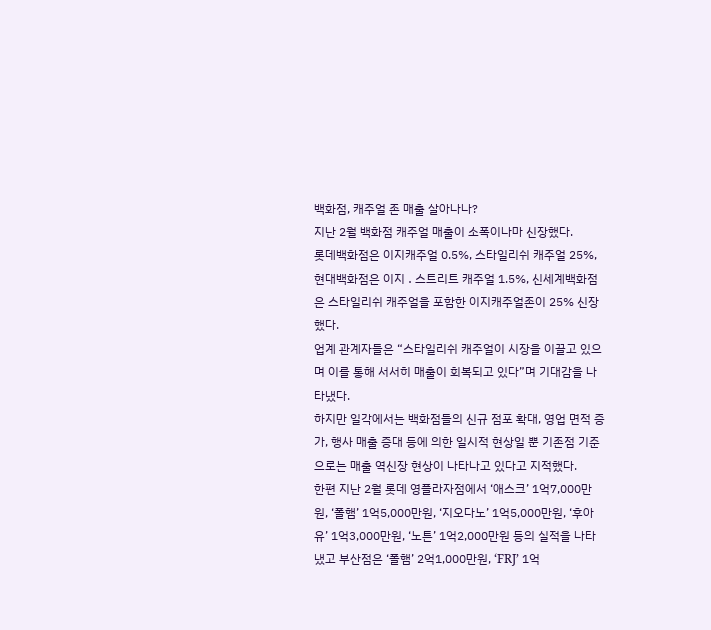백화점, 캐주얼 존 매출 살아나나?
지난 2월 백화점 캐주얼 매출이 소폭이나마 신장했다.
롯데백화점은 이지캐주얼 0.5%, 스타일리쉬 캐주얼 25%, 현대백화점은 이지 ․ 스트리트 캐주얼 1.5%, 신세계백화점은 스타일리쉬 캐주얼을 포함한 이지캐주얼존이 25% 신장했다.
업계 관계자들은 “스타일리쉬 캐주얼이 시장을 이끌고 있으며 이를 통해 서서히 매출이 회복되고 있다”며 기대감을 나타냈다.
하지만 일각에서는 백화점들의 신규 점포 확대, 영업 면적 증가, 행사 매출 증대 등에 의한 일시적 현상일 뿐 기존점 기준으로는 매출 역신장 현상이 나타나고 있다고 지적했다.
한편 지난 2월 롯데 영플라자점에서 ‘애스크’ 1억7,000만원, ‘폴햄’ 1억5,000만원, ‘지오다노’ 1억5,000만원, ‘후아유’ 1억3,000만원, ‘노튼’ 1억2,000만원 등의 실적을 나타냈고 부산점은 ‘폴햄’ 2억1,000만원, ‘FRJ’ 1억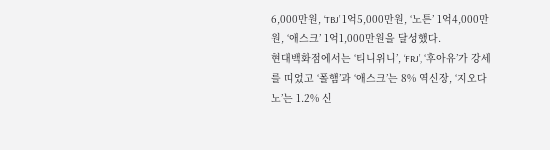6,000만원, ‘TBJ’ 1억5,000만원, ‘노튼’ 1억4,000만원, ‘애스크’ 1억1,000만원을 달성했다.
현대백화점에서는 ‘티니위니’, ‘FRJ’, ‘후아유’가 강세를 띠었고 ‘폴햄’과 ‘애스크’는 8% 역신장, ‘지오다노’는 1.2% 신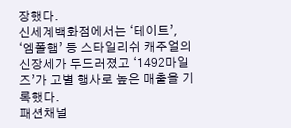장했다.
신세계백화점에서는 ‘테이트’, ‘엠폴햄’ 등 스타일리쉬 캐주얼의 신장세가 두드러졌고 ‘1492마일즈’가 고별 행사로 높은 매출을 기록했다.
패션채널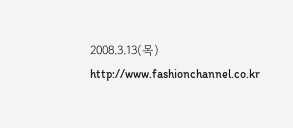2008.3.13(목) http://www.fashionchannel.co.kr